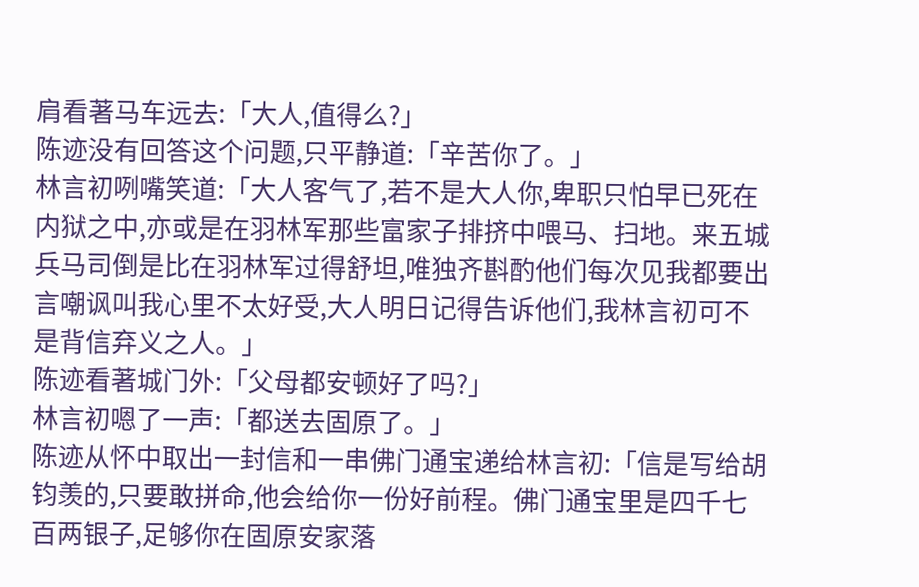肩看著马车远去:「大人,值得么?」
陈迹没有回答这个问题,只平静道:「辛苦你了。」
林言初咧嘴笑道:「大人客气了,若不是大人你,卑职只怕早已死在内狱之中,亦或是在羽林军那些富家子排挤中喂马、扫地。来五城兵马司倒是比在羽林军过得舒坦,唯独齐斟酌他们每次见我都要出言嘲讽叫我心里不太好受,大人明日记得告诉他们,我林言初可不是背信弃义之人。」
陈迹看著城门外:「父母都安顿好了吗?」
林言初嗯了一声:「都送去固原了。」
陈迹从怀中取出一封信和一串佛门通宝递给林言初:「信是写给胡钧羡的,只要敢拼命,他会给你一份好前程。佛门通宝里是四千七百两银子,足够你在固原安家落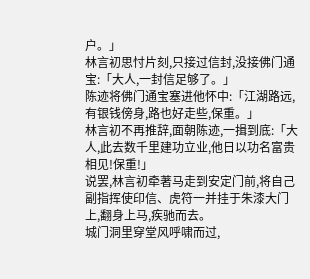户。」
林言初思忖片刻,只接过信封,没接佛门通宝:「大人,一封信足够了。」
陈迹将佛门通宝塞进他怀中:「江湖路远,有银钱傍身,路也好走些,保重。」
林言初不再推辞,面朝陈迹,一揖到底:「大人,此去数千里建功立业,他日以功名富贵相见!保重!」
说罢,林言初牵著马走到安定门前,将自己副指挥使印信、虎符一并挂于朱漆大门上,翻身上马,疾驰而去。
城门洞里穿堂风呼啸而过,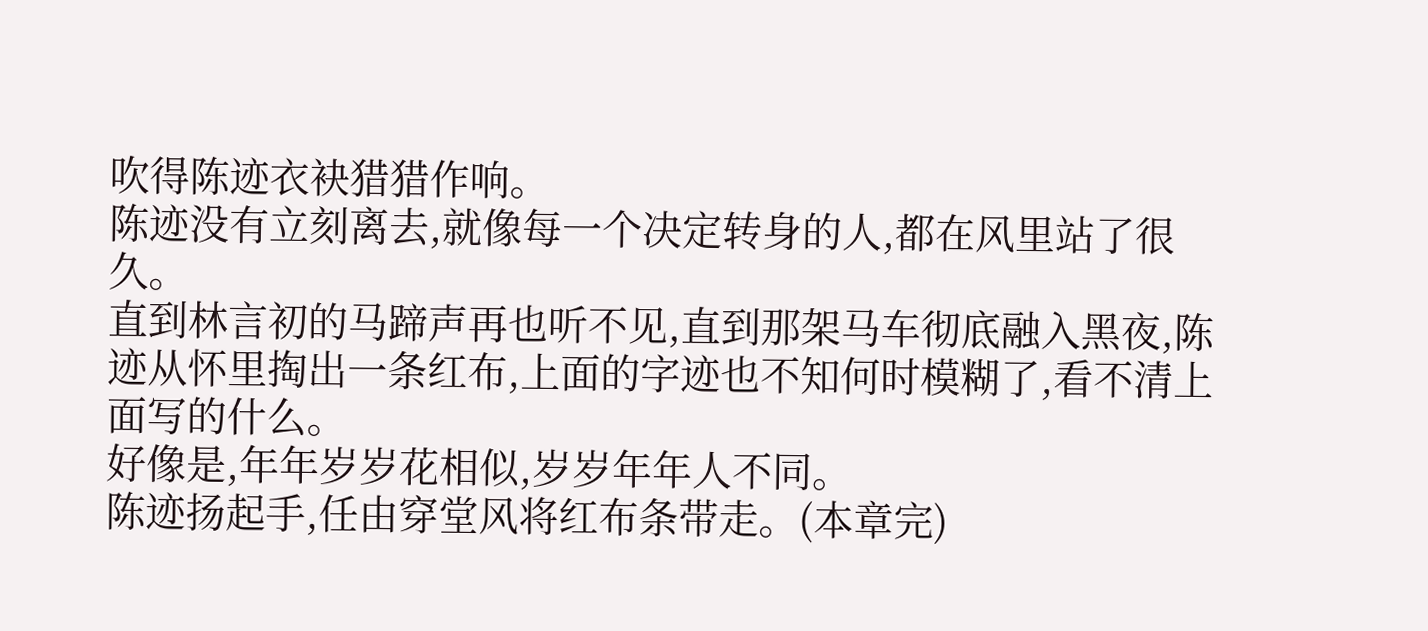吹得陈迹衣袂猎猎作响。
陈迹没有立刻离去,就像每一个决定转身的人,都在风里站了很久。
直到林言初的马蹄声再也听不见,直到那架马车彻底融入黑夜,陈迹从怀里掏出一条红布,上面的字迹也不知何时模糊了,看不清上面写的什么。
好像是,年年岁岁花相似,岁岁年年人不同。
陈迹扬起手,任由穿堂风将红布条带走。(本章完)